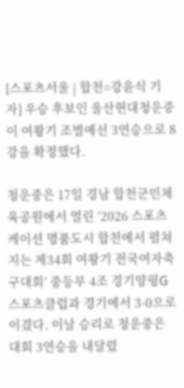[스포츠서울 | 합천=강윤식 기자] 우승 후보인 울산현대청운중이 여왕기 조별예선 3연승으로 8강을 확정했다.

청운중은 17일 경남 합천군민체육공원에서 열린 ‘2026 스포츠케이션 명품도시 합천에서 펼쳐지는 제34회 여왕기 전국여자축구대회’ 중등부 4조 경기양평G스포츠클럽과 경기에서 3-0으로 이겼다. 이날 승리로 청운중은 대회 3연승을 내달렸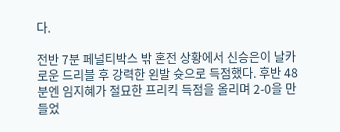다.

전반 7분 페널티박스 밖 혼전 상황에서 신승은이 날카로운 드리블 후 강력한 왼발 슛으로 득점했다. 후반 48분엔 임지혜가 절묘한 프리킥 득점을 올리며 2-0을 만들었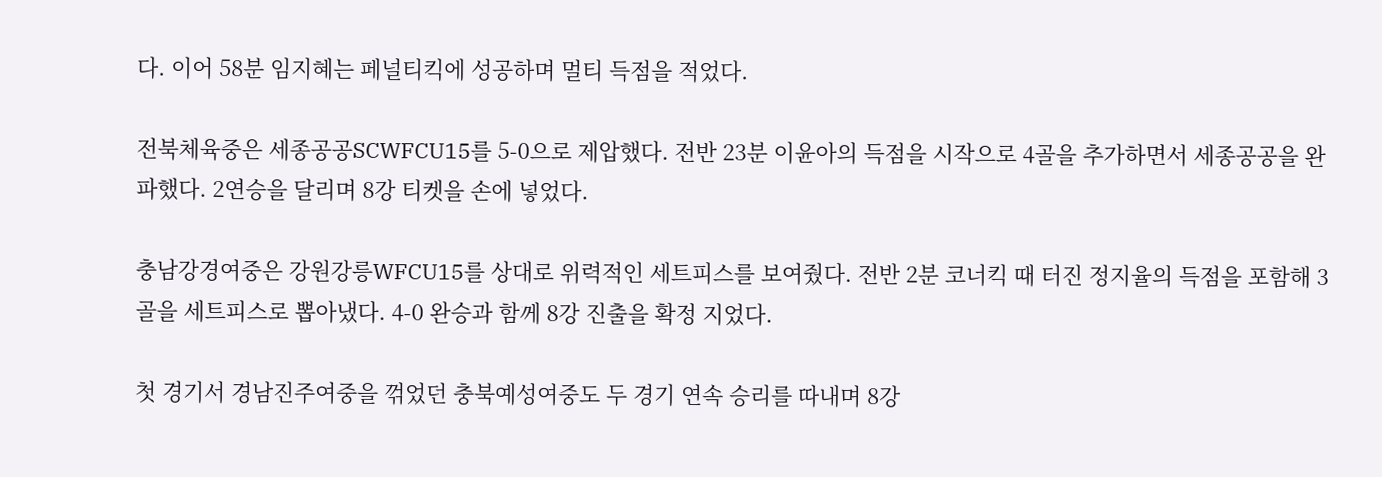다. 이어 58분 임지혜는 페널티킥에 성공하며 멀티 득점을 적었다.

전북체육중은 세종공공SCWFCU15를 5-0으로 제압했다. 전반 23분 이윤아의 득점을 시작으로 4골을 추가하면서 세종공공을 완파했다. 2연승을 달리며 8강 티켓을 손에 넣었다.

충남강경여중은 강원강릉WFCU15를 상대로 위력적인 세트피스를 보여줬다. 전반 2분 코너킥 때 터진 정지율의 득점을 포함해 3골을 세트피스로 뽑아냈다. 4-0 완승과 함께 8강 진출을 확정 지었다.

첫 경기서 경남진주여중을 꺾었던 충북예성여중도 두 경기 연속 승리를 따내며 8강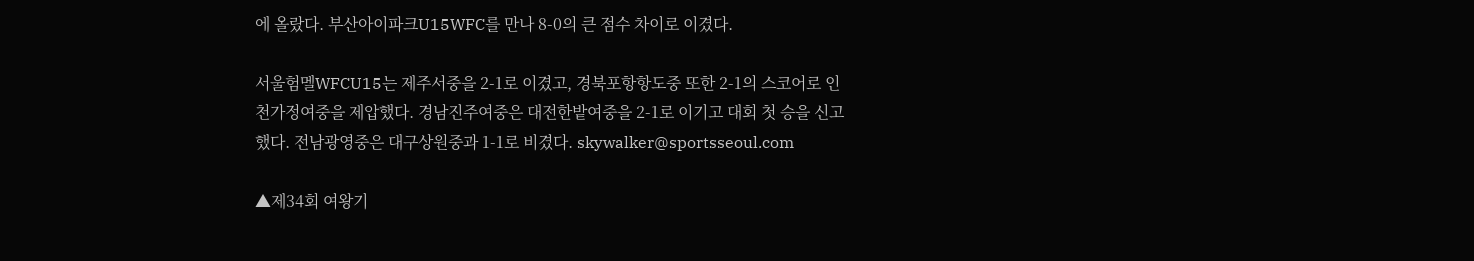에 올랐다. 부산아이파크U15WFC를 만나 8-0의 큰 점수 차이로 이겼다.

서울험멜WFCU15는 제주서중을 2-1로 이겼고, 경북포항항도중 또한 2-1의 스코어로 인천가정여중을 제압했다. 경남진주여중은 대전한밭여중을 2-1로 이기고 대회 첫 승을 신고했다. 전남광영중은 대구상원중과 1-1로 비겼다. skywalker@sportsseoul.com

▲제34회 여왕기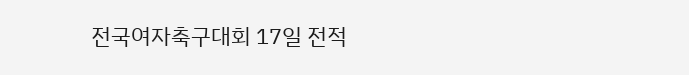전국여자축구대회 17일 전적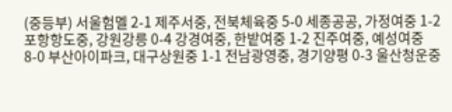(중등부) 서울험멜 2-1 제주서중, 전북체육중 5-0 세종공공, 가정여중 1-2 포항항도중, 강원강릉 0-4 강경여중, 한밭여중 1-2 진주여중, 예성여중 8-0 부산아이파크, 대구상원중 1-1 전남광영중, 경기양평 0-3 울산청운중